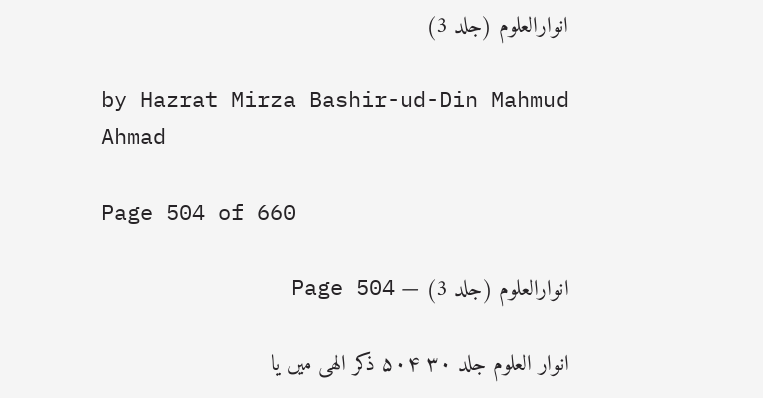انوارالعلوم (جلد 3)

by Hazrat Mirza Bashir-ud-Din Mahmud Ahmad

Page 504 of 660

انوارالعلوم (جلد 3) — Page 504

انوار العلوم جلد ۳۰ ۵۰۴ ذکر الهی میں یا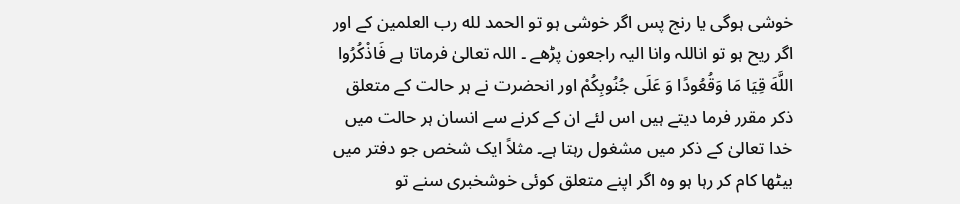خوشی ہوگی یا رنج پس اگر خوشی ہو تو الحمد لله رب العلمین کے اور اگر ریح ہو تو اناللہ وانا الیہ راجعون پڑھے ۔ اللہ تعالیٰ فرماتا ہے فَاذْكُرُوا اللَّهَ قِيَا مَا وَقُعُودًا وَ عَلَى جُنُوبِكُمْ اور انحضرت نے ہر حالت کے متعلق ذکر مقرر فرما دیتے ہیں اس لئے ان کے کرنے سے انسان ہر حالت میں خدا تعالیٰ کے ذکر میں مشغول رہتا ہے۔ مثلاً ایک شخص جو دفتر میں بیٹھا کام کر رہا ہو وہ اگر اپنے متعلق کوئی خوشخبری سنے تو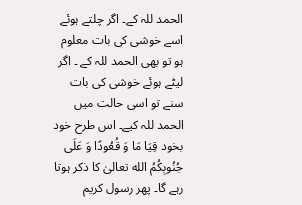الحمد للہ کے۔ اگر چلتے ہوئے اسے خوشی کی بات معلوم ہو تو بھی الحمد للہ کے ۔ اگر لیٹے ہوئے خوشی کی بات سنے تو اسی حالت میں الحمد للہ کیے۔ اس طرح خود بخود قِيَا مَا وَ قُعُودًا وَ عَلَى جُنُوبِكُمُ الله تعالیٰ کا ذکر ہوتا رہے گا۔ پھر رسول کریم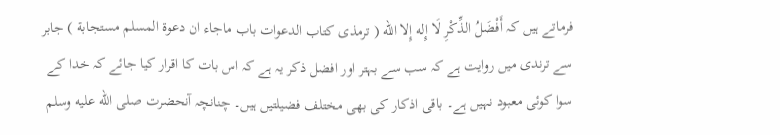فرماتے ہیں کہ أَفْضَلُ الذِّكْرِ لَا إِله إِلا الله ( ترمذى كتاب الدعوات باب ماجاء ان دعوة المسلم مستجابة ) جابر سے ترندی میں روایت ہے کہ سب سے بہتر اور افضل ذکر یہ ہے کہ اس بات کا اقرار کیا جائے کہ خدا کے سوا کوئی معبود نہیں ہے۔ باقی اذکار کی بھی مختلف فضیلتیں ہیں۔ چنانچہ آنحضرت صلى الله عليه وسلم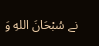نے سُبْحَانَ اللهِ وَ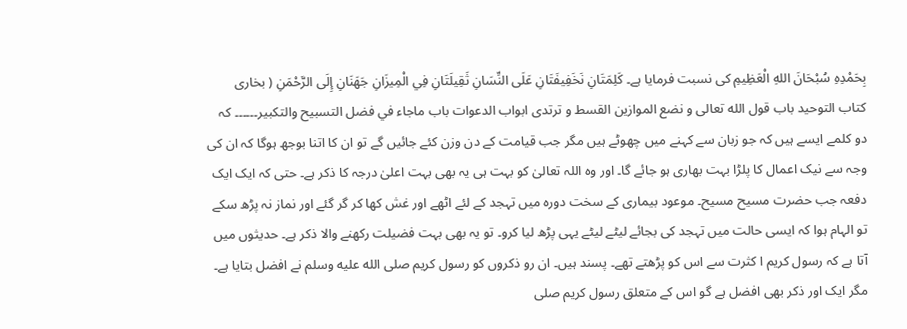بِحَمْدِهِ سُبْحَانَ اللهِ الْعَظِيمِ کی نسبت فرمایا ہے۔ كَلِمَتَانِ نَخَفِيفَتَانِ عَلَى النِّسَانِ ثَقِيلَتَانِ فِي الْمِيزَانِ جَهَنَانِ إِلَى الرَّحْمَنِ ( بخاری کتاب التوحید باب قول الله تعالى و نضع الموازين القسط و ترتدى ابواب الدعوات باب ماجاء في فضل التسبيح والتكبير۔۔۔۔۔۔ کہ دو کلمے ایسے ہیں کہ جو زبان سے کہنے میں چھوٹے ہیں مگر جب قیامت کے دن وزن کئے جائیں گے تو ان کا اتنا بوجھ ہوگا کہ ان کی وجہ سے نیک اعمال کا پلڑا بہت بھاری ہو جائے گا۔ اور وہ اللہ تعالیٰ کو بہت ہی یہ بھی بہت اعلیٰ درجہ کا ذکر ہے۔ حتی کہ ایک ایک دفعہ جب حضرت مسیح مسیح۔ موعود بیماری کے سخت دورہ میں تہجد کے لئے اٹھے اور غش کھا کر گر گئے اور نماز نہ پڑھ سکے تو الہام ہوا کہ ایسی حالت میں تہجد کی بجائے لیٹے لیٹے یہی پڑھ لیا کرو۔ تو یہ بھی بہت فضیلت رکھنے والا ذکر ہے۔ حدیثوں میں آتا ہے کہ رسول کریم ا کثرت سے اس کو پڑھتے تھے۔ پسند ہیں۔ ان رو ذکروں کو رسول کریم صلى الله عليه وسلم نے افضل بتایا ہے۔ مگر ایک اور ذکر بھی افضل ہے گو اس کے متعلق رسول کریم صلى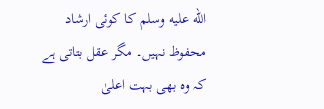الله عليه وسلم کا کوئی ارشاد محفوظ نہیں۔ مگر عقل بتاتی ہے کہ وہ بھی بہت اعلیٰ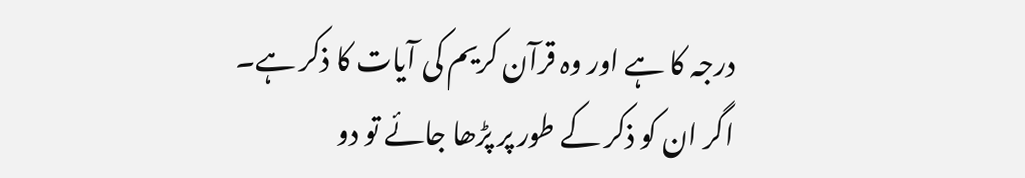درجہ کا ہے اور وہ قرآن کریم کی آیات کا ذکر ہے۔ اگر ان کو ذکر کے طور پر پڑھا جائے تو دو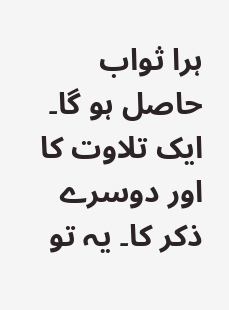ہرا ثواب حاصل ہو گا۔ ایک تلاوت کا اور دوسرے ذکر کا۔ یہ تو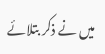میں نے ذکر بتلائے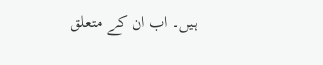ہیں۔ اب ان کے متعلق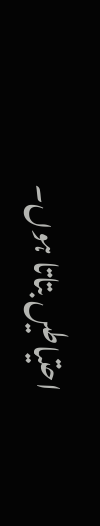احتیاطیں بتاتا ہوں۔